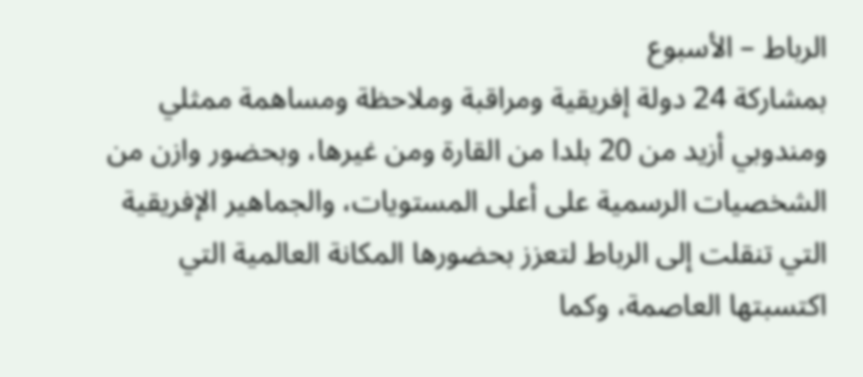الرباط – الأسبوع
بمشاركة 24 دولة إفريقية ومراقبة وملاحظة ومساهمة ممثلي ومندوبي أزيد من 20 بلدا من القارة ومن غيرها، وبحضور وازن من الشخصيات الرسمية على أعلى المستويات، والجماهير الإفريقية التي تنقلت إلى الرباط لتعزز بحضورها المكانة العالمية التي اكتسبتها العاصمة، وكما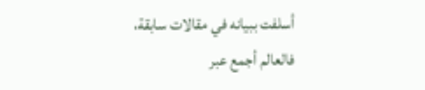أسلفت ببيانه في مقالات سابقة، فالعالم أجمع عبر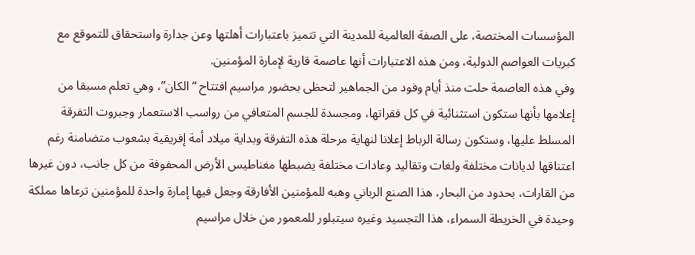المؤسسات المختصة، على الصفة العالمية للمدينة التي تتميز باعتبارات أهلتها وعن جدارة واستحقاق للتموقع مع كبريات العواصم الدولية، ومن هذه الاعتبارات أنها عاصمة قارية لإمارة المؤمنين.
وفي هذه العاصمة حلت منذ أيام وفود من الجماهير لتحظى بحضور مراسيم افتتاح “الكان”، وهي تعلم مسبقا من إعلامها بأنها ستكون استثنائية في كل فقراتها، ومجسدة للجسم المتعافي من رواسب الاستعمار وجبروت التفرقة المسلط عليها، وستكون رسالة الرباط إعلانا لنهاية مرحلة هذه التفرقة وبداية ميلاد أمة إفريقية بشعوب متضامنة رغم اعتناقها لديانات مختلفة ولغات وتقاليد وعادات مختلفة يضبطها مغناطيس الأرض المحفوفة من كل جانب، دون غيرها من القارات، بحدود من البحار، هذا الصنع الرباني وهبه للمؤمنين الأفارقة وجعل فيها إمارة واحدة للمؤمنين ترعاها مملكة وحيدة في الخريطة السمراء، هذا التجسيد وغيره سيتبلور للمعمور من خلال مراسيم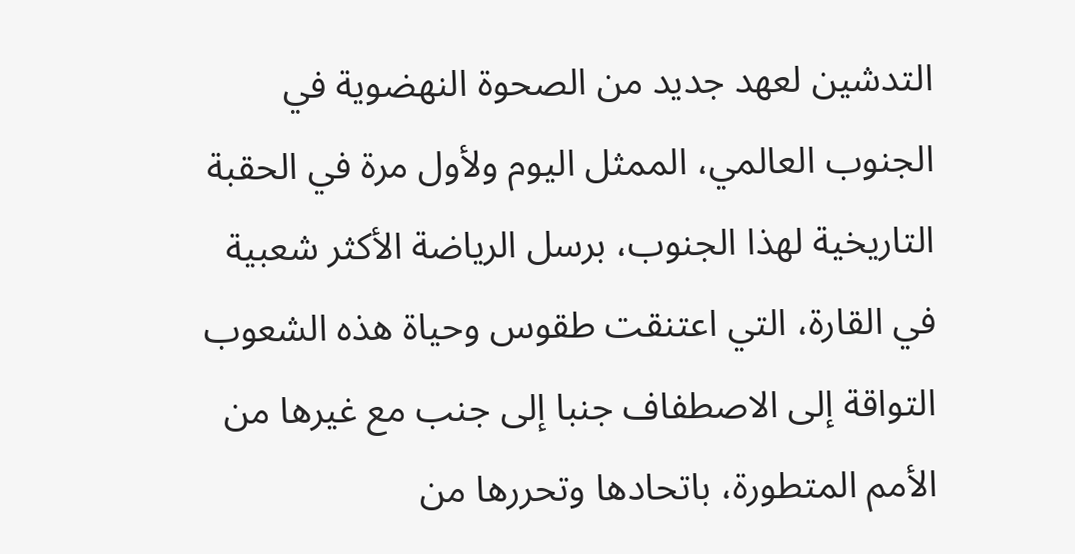التدشين لعهد جديد من الصحوة النهضوية في الجنوب العالمي، الممثل اليوم ولأول مرة في الحقبة التاريخية لهذا الجنوب، برسل الرياضة الأكثر شعبية في القارة، التي اعتنقت طقوس وحياة هذه الشعوب التواقة إلى الاصطفاف جنبا إلى جنب مع غيرها من الأمم المتطورة، باتحادها وتحررها من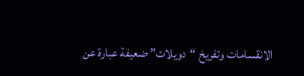الانقسامات وتفريخ “دويلات” ضعيفة عبارة عن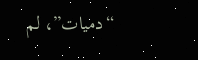“دميات”، لم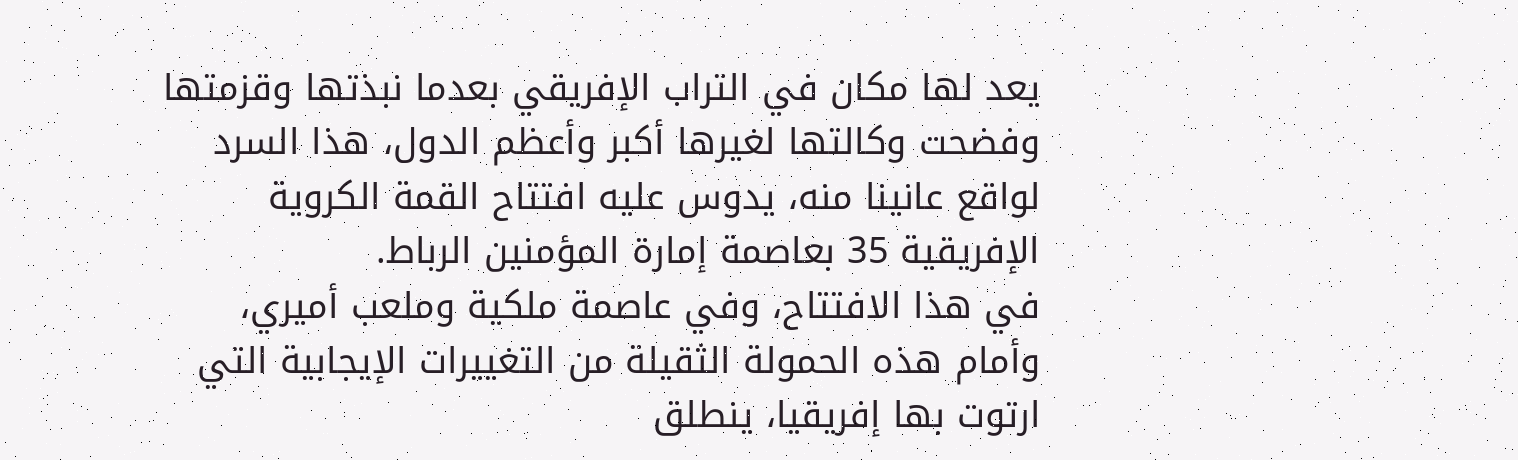يعد لها مكان في التراب الإفريقي بعدما نبذتها وقزمتها وفضحت وكالتها لغيرها أكبر وأعظم الدول، هذا السرد لواقع عانينا منه، يدوس عليه افتتاح القمة الكروية الإفريقية 35 بعاصمة إمارة المؤمنين الرباط.
في هذا الافتتاح، وفي عاصمة ملكية وملعب أميري، وأمام هذه الحمولة الثقيلة من التغييرات الإيجابية التي ارتوت بها إفريقيا، ينطلق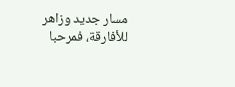مسار جديد وزاهر للأفارقة، فمرحبا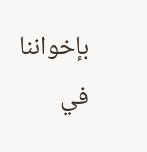بإخواننا في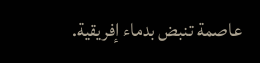عاصمة تنبض بدماء إفريقية.